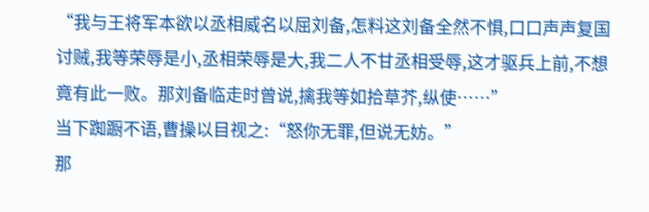“我与王将军本欲以丞相威名以屈刘备,怎料这刘备全然不惧,口口声声复国讨贼,我等荣辱是小,丞相荣辱是大,我二人不甘丞相受辱,这才驱兵上前,不想竟有此一败。那刘备临走时曾说,擒我等如拾草芥,纵使……”
当下踟蹰不语,曹操以目视之:“怒你无罪,但说无妨。”
那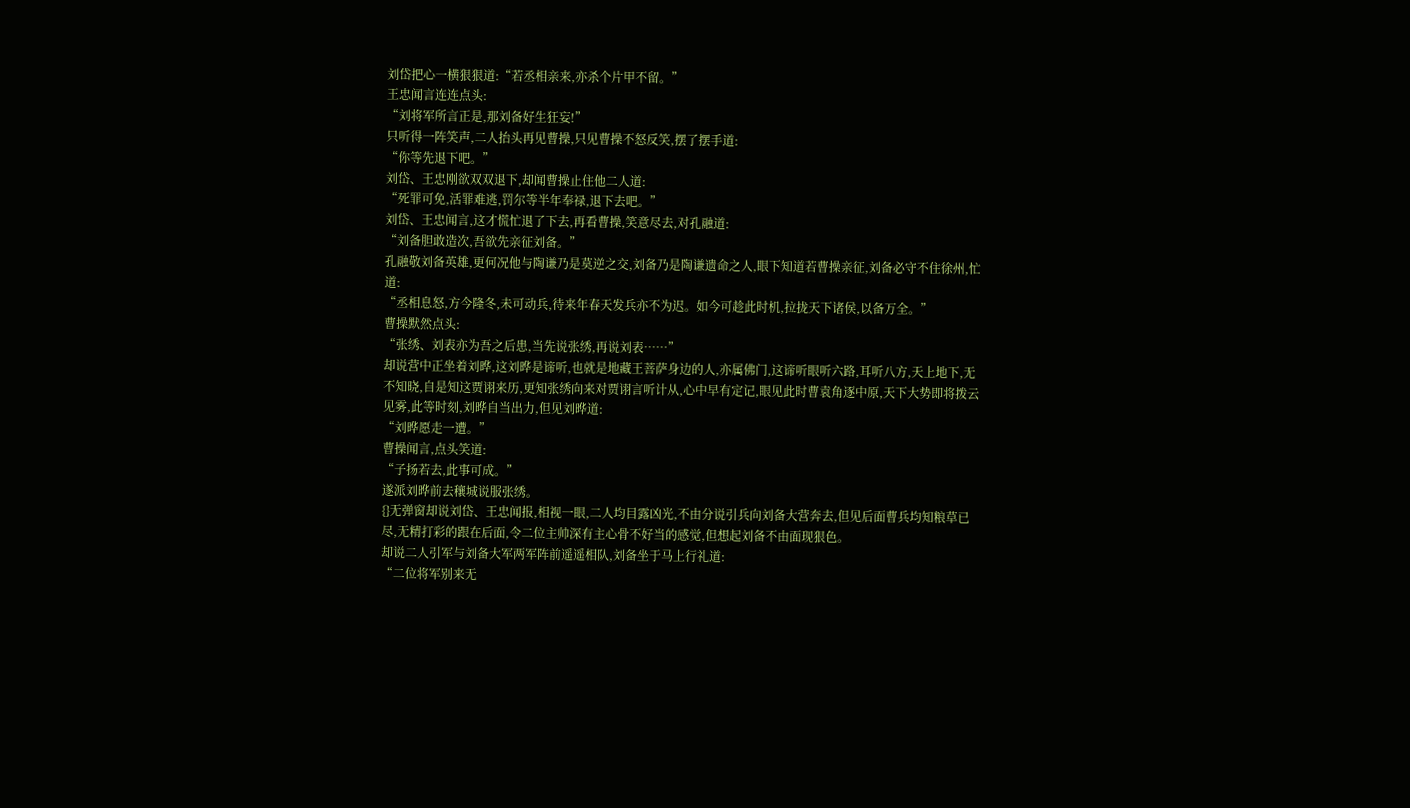刘岱把心一横狠狠道:“若丞相亲来,亦杀个片甲不留。”
王忠闻言连连点头:
“刘将军所言正是,那刘备好生狂妄!”
只听得一阵笑声,二人抬头再见曹操,只见曹操不怒反笑,摆了摆手道:
“你等先退下吧。”
刘岱、王忠刚欲双双退下,却闻曹操止住他二人道:
“死罪可免,活罪难逃,罚尔等半年奉禄,退下去吧。”
刘岱、王忠闻言,这才慌忙退了下去,再看曹操,笑意尽去,对孔融道:
“刘备胆敢造次,吾欲先亲征刘备。”
孔融敬刘备英雄,更何况他与陶谦乃是莫逆之交,刘备乃是陶谦遗命之人,眼下知道若曹操亲征,刘备必守不住徐州,忙道:
“丞相息怒,方今隆冬,未可动兵,待来年春天发兵亦不为迟。如今可趁此时机,拉拢天下诸侯,以备万全。”
曹操默然点头:
“张绣、刘表亦为吾之后患,当先说张绣,再说刘表……”
却说营中正坐着刘晔,这刘晔是谛听,也就是地藏王菩萨身边的人,亦属佛门,这谛听眼听六路,耳听八方,天上地下,无不知晓,自是知这贾诩来历,更知张绣向来对贾诩言听计从,心中早有定记,眼见此时曹袁角逐中原,天下大势即将拨云见雾,此等时刻,刘晔自当出力,但见刘晔道:
“刘晔愿走一遭。”
曹操闻言,点头笑道:
“子扬若去,此事可成。”
遂派刘晔前去穰城说服张绣。
{}无弹窗却说刘岱、王忠闻报,相视一眼,二人均目露凶光,不由分说引兵向刘备大营奔去,但见后面曹兵均知粮草已尽,无精打彩的跟在后面,令二位主帅深有主心骨不好当的感觉,但想起刘备不由面现狠色。
却说二人引军与刘备大军两军阵前遥遥相队,刘备坐于马上行礼道:
“二位将军别来无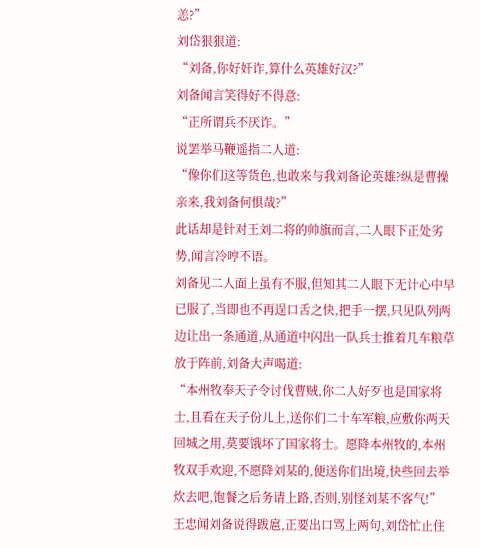恙?”
刘岱狠狠道:
“刘备,你好奸诈,算什么英雄好汉?”
刘备闻言笑得好不得意:
“正所谓兵不厌诈。”
说罢举马鞭遥指二人道:
“像你们这等货色,也敢来与我刘备论英雄?纵是曹操亲来,我刘备何惧哉?”
此话却是针对王刘二将的帅旗而言,二人眼下正处劣势,闻言冷哼不语。
刘备见二人面上虽有不服,但知其二人眼下无计心中早已服了,当即也不再逞口舌之快,把手一摆,只见队列两边让出一条通道,从通道中闪出一队兵士推着几车粮草放于阵前,刘备大声喝道:
“本州牧奉天子令讨伐曹贼,你二人好歹也是国家将士,且看在天子份儿上,送你们二十车军粮,应敷你两天回城之用,莫要饿坏了国家将士。愿降本州牧的,本州牧双手欢迎,不愿降刘某的,便送你们出境,快些回去举炊去吧,饱餐之后务请上路,否则,别怪刘某不客气!”
王忠闻刘备说得跋扈,正要出口骂上两句,刘岱忙止住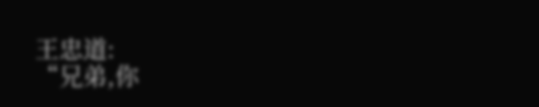王忠道:
“兄弟,你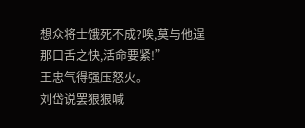想众将士饿死不成?唉,莫与他逞那口舌之快,活命要紧!”
王忠气得强压怒火。
刘岱说罢狠狠喊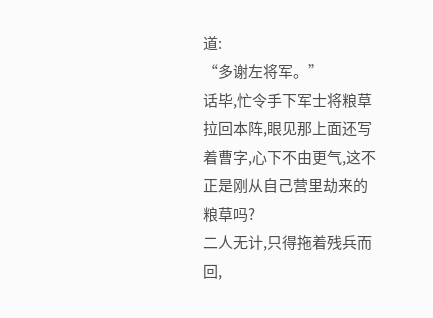道:
“多谢左将军。”
话毕,忙令手下军士将粮草拉回本阵,眼见那上面还写着曹字,心下不由更气,这不正是刚从自己营里劫来的粮草吗?
二人无计,只得拖着残兵而回,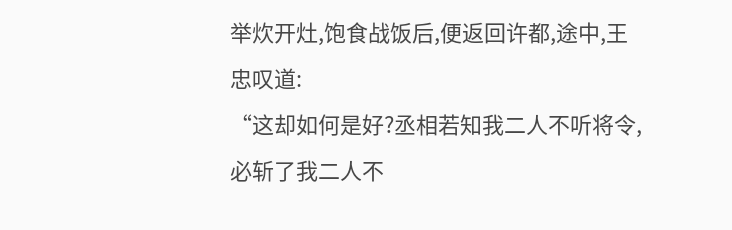举炊开灶,饱食战饭后,便返回许都,途中,王忠叹道:
“这却如何是好?丞相若知我二人不听将令,必斩了我二人不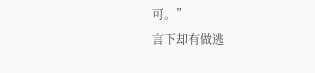可。”
言下却有做逃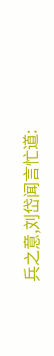兵之意,刘岱闻言忙道: